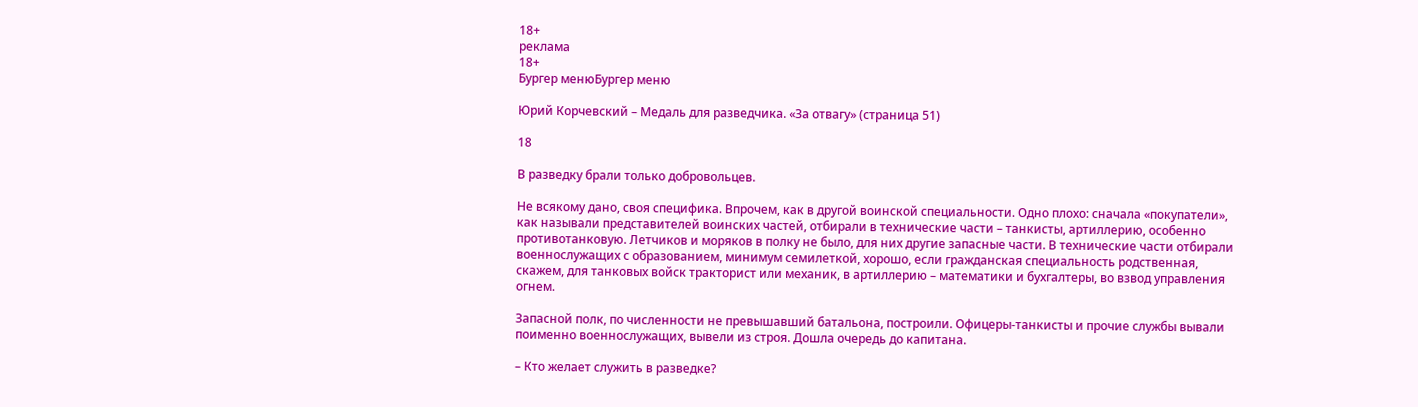18+
реклама
18+
Бургер менюБургер меню

Юрий Корчевский – Медаль для разведчика. «За отвагу» (страница 51)

18

В разведку брали только добровольцев.

Не всякому дано, своя специфика. Впрочем, как в другой воинской специальности. Одно плохо: сначала «покупатели», как называли представителей воинских частей, отбирали в технические части – танкисты, артиллерию, особенно противотанковую. Летчиков и моряков в полку не было, для них другие запасные части. В технические части отбирали военнослужащих с образованием, минимум семилеткой, хорошо, если гражданская специальность родственная, скажем, для танковых войск тракторист или механик, в артиллерию – математики и бухгалтеры, во взвод управления огнем.

Запасной полк, по численности не превышавший батальона, построили. Офицеры-танкисты и прочие службы вывали поименно военнослужащих, вывели из строя. Дошла очередь до капитана.

– Кто желает служить в разведке?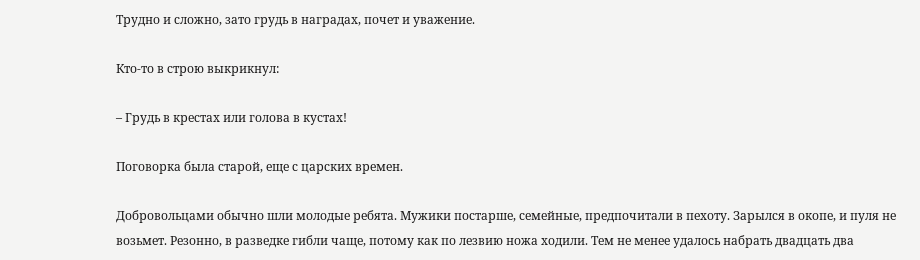Трудно и сложно, зато грудь в наградах, почет и уважение.

Кто-то в строю выкрикнул:

– Грудь в крестах или голова в кустах!

Поговорка была старой, еще с царских времен.

Добровольцами обычно шли молодые ребята. Мужики постарше, семейные, предпочитали в пехоту. Зарылся в окопе, и пуля не возьмет. Резонно, в разведке гибли чаще, потому как по лезвию ножа ходили. Тем не менее удалось набрать двадцать два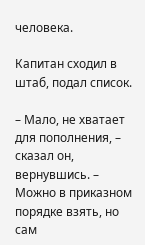человека.

Капитан сходил в штаб, подал список.

– Мало, не хватает для пополнения, – сказал он, вернувшись. – Можно в приказном порядке взять, но сам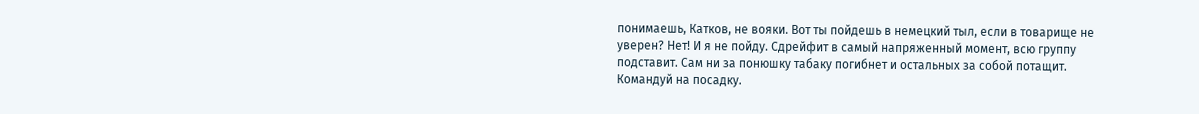понимаешь, Катков, не вояки. Вот ты пойдешь в немецкий тыл, если в товарище не уверен? Нет! И я не пойду. Сдрейфит в самый напряженный момент, всю группу подставит. Сам ни за понюшку табаку погибнет и остальных за собой потащит. Командуй на посадку.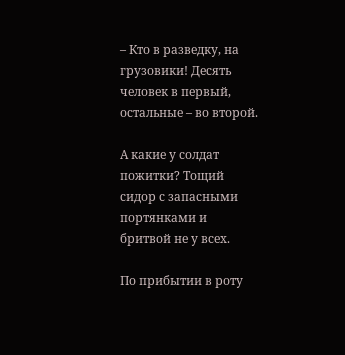– Кто в разведку, на грузовики! Десять человек в первый, остальные – во второй.

А какие у солдат пожитки? Тощий сидор с запасными портянками и бритвой не у всех.

По прибытии в роту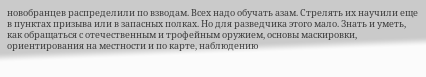новобранцев распределили по взводам. Всех надо обучать азам. Стрелять их научили еще в пунктах призыва или в запасных полках. Но для разведчика этого мало. Знать и уметь, как обращаться с отечественным и трофейным оружием, основы маскировки, ориентирования на местности и по карте, наблюдению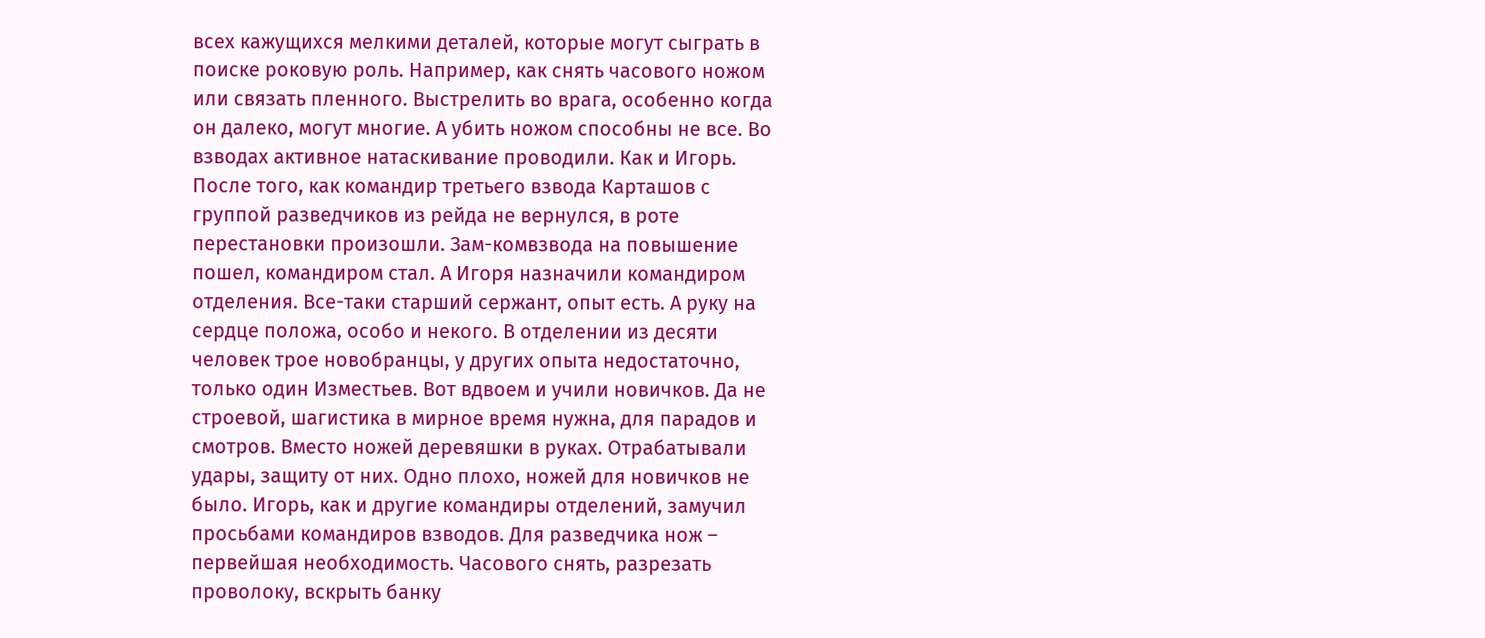всех кажущихся мелкими деталей, которые могут сыграть в поиске роковую роль. Например, как снять часового ножом или связать пленного. Выстрелить во врага, особенно когда он далеко, могут многие. А убить ножом способны не все. Во взводах активное натаскивание проводили. Как и Игорь. После того, как командир третьего взвода Карташов с группой разведчиков из рейда не вернулся, в роте перестановки произошли. Зам-комвзвода на повышение пошел, командиром стал. А Игоря назначили командиром отделения. Все-таки старший сержант, опыт есть. А руку на сердце положа, особо и некого. В отделении из десяти человек трое новобранцы, у других опыта недостаточно, только один Изместьев. Вот вдвоем и учили новичков. Да не строевой, шагистика в мирное время нужна, для парадов и смотров. Вместо ножей деревяшки в руках. Отрабатывали удары, защиту от них. Одно плохо, ножей для новичков не было. Игорь, как и другие командиры отделений, замучил просьбами командиров взводов. Для разведчика нож – первейшая необходимость. Часового снять, разрезать проволоку, вскрыть банку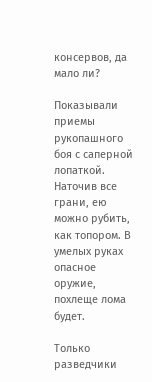консервов, да мало ли?

Показывали приемы рукопашного боя с саперной лопаткой. Наточив все грани, ею можно рубить, как топором. В умелых руках опасное оружие, похлеще лома будет.

Только разведчики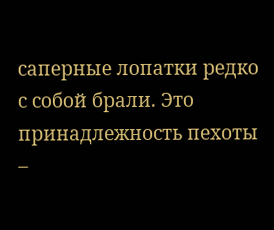саперные лопатки редко с собой брали. Это принадлежность пехоты –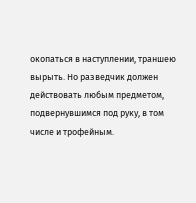окопаться в наступлении, траншею вырыть. Но разведчик должен действовать любым предметом, подвернувшимся под руку, в том числе и трофейным.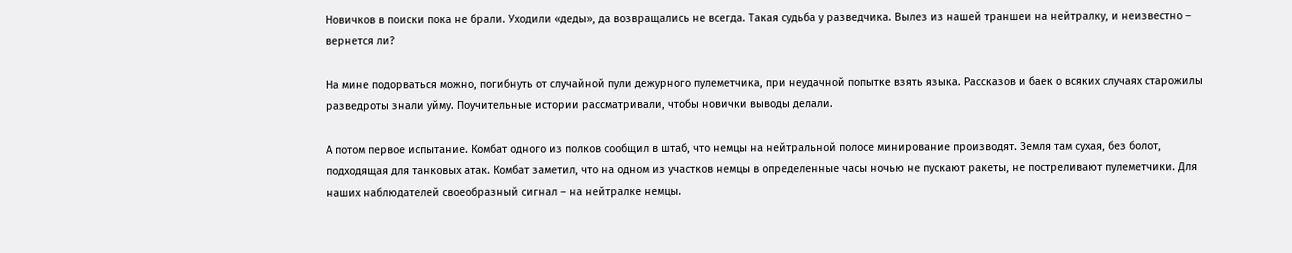Новичков в поиски пока не брали. Уходили «деды», да возвращались не всегда. Такая судьба у разведчика. Вылез из нашей траншеи на нейтралку, и неизвестно – вернется ли?

На мине подорваться можно, погибнуть от случайной пули дежурного пулеметчика, при неудачной попытке взять языка. Рассказов и баек о всяких случаях старожилы разведроты знали уйму. Поучительные истории рассматривали, чтобы новички выводы делали.

А потом первое испытание. Комбат одного из полков сообщил в штаб, что немцы на нейтральной полосе минирование производят. Земля там сухая, без болот, подходящая для танковых атак. Комбат заметил, что на одном из участков немцы в определенные часы ночью не пускают ракеты, не постреливают пулеметчики. Для наших наблюдателей своеобразный сигнал – на нейтралке немцы.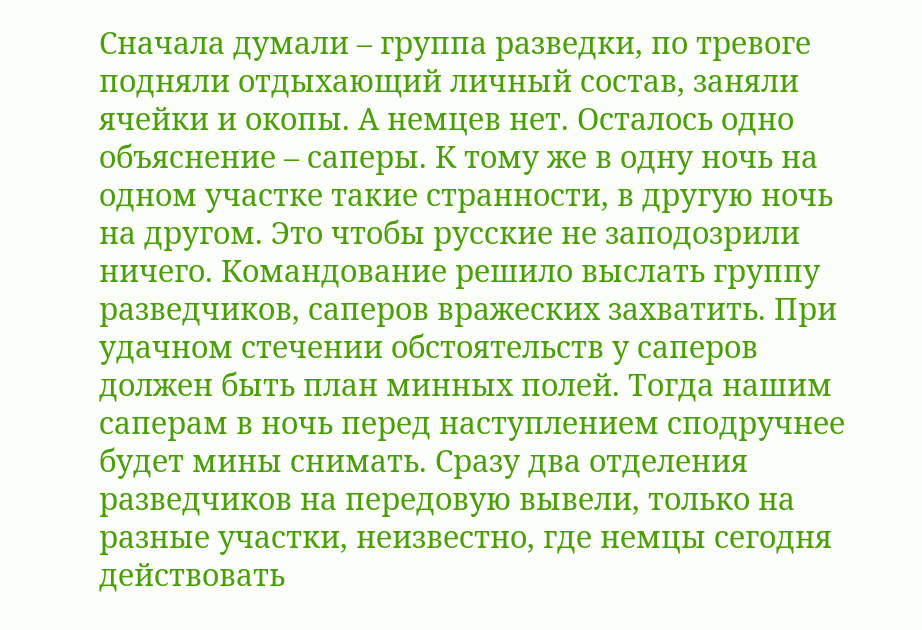Сначала думали – группа разведки, по тревоге подняли отдыхающий личный состав, заняли ячейки и окопы. А немцев нет. Осталось одно объяснение – саперы. К тому же в одну ночь на одном участке такие странности, в другую ночь на другом. Это чтобы русские не заподозрили ничего. Командование решило выслать группу разведчиков, саперов вражеских захватить. При удачном стечении обстоятельств у саперов должен быть план минных полей. Тогда нашим саперам в ночь перед наступлением сподручнее будет мины снимать. Сразу два отделения разведчиков на передовую вывели, только на разные участки, неизвестно, где немцы сегодня действовать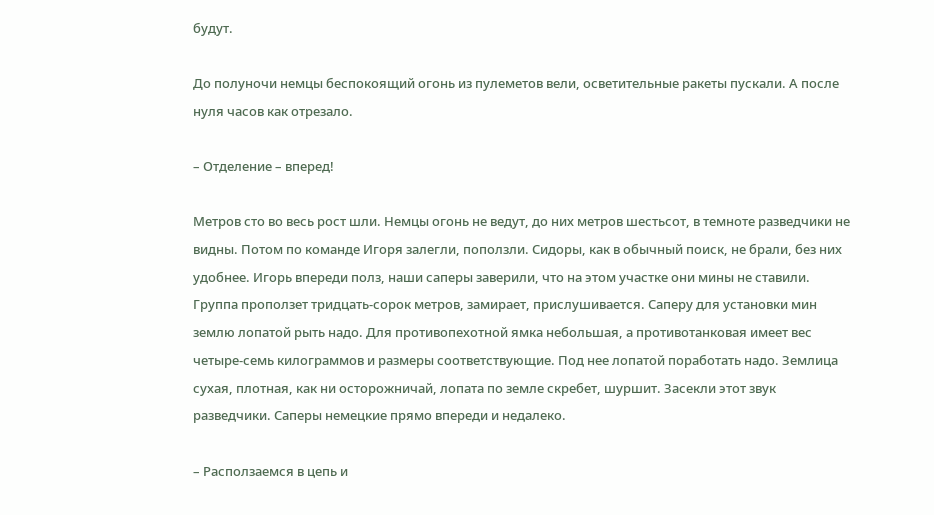будут.

До полуночи немцы беспокоящий огонь из пулеметов вели, осветительные ракеты пускали. А после нуля часов как отрезало.

– Отделение – вперед!

Метров сто во весь рост шли. Немцы огонь не ведут, до них метров шестьсот, в темноте разведчики не видны. Потом по команде Игоря залегли, поползли. Сидоры, как в обычный поиск, не брали, без них удобнее. Игорь впереди полз, наши саперы заверили, что на этом участке они мины не ставили. Группа проползет тридцать-сорок метров, замирает, прислушивается. Саперу для установки мин землю лопатой рыть надо. Для противопехотной ямка небольшая, а противотанковая имеет вес четыре-семь килограммов и размеры соответствующие. Под нее лопатой поработать надо. Землица сухая, плотная, как ни осторожничай, лопата по земле скребет, шуршит. Засекли этот звук разведчики. Саперы немецкие прямо впереди и недалеко.

– Расползаемся в цепь и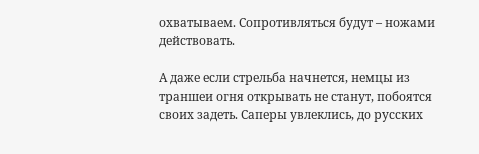охватываем. Сопротивляться будут – ножами действовать.

А даже если стрельба начнется, немцы из траншеи огня открывать не станут, побоятся своих задеть. Саперы увлеклись, до русских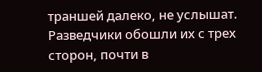траншей далеко, не услышат. Разведчики обошли их с трех сторон, почти в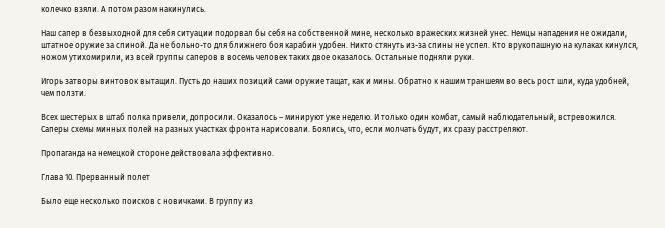колечко взяли. А потом разом накинулись.

Наш сапер в безвыходной для себя ситуации подорвал бы себя на собственной мине, несколько вражеских жизней унес. Немцы нападения не ожидали, штатное оружие за спиной. Да не больно-то для ближнего боя карабин удобен. Никто стянуть из-за спины не успел. Кто врукопашную на кулаках кинулся, ножом утихомирили, из всей группы саперов в восемь человек таких двое оказалось. Остальные подняли руки.

Игорь затворы винтовок вытащил. Пусть до наших позиций сами оружие тащат, как и мины. Обратно к нашим траншеям во весь рост шли, куда удобней, чем ползти.

Всех шестерых в штаб полка привели, допросили. Оказалось – минируют уже неделю. И только один комбат, самый наблюдательный, встревожился. Саперы схемы минных полей на разных участках фронта нарисовали. Боялись, что, если молчать будут, их сразу расстреляют.

Пропаганда на немецкой стороне действовала эффективно.

Глава 10. Прерванный полет

Было еще несколько поисков с новичками. В группу из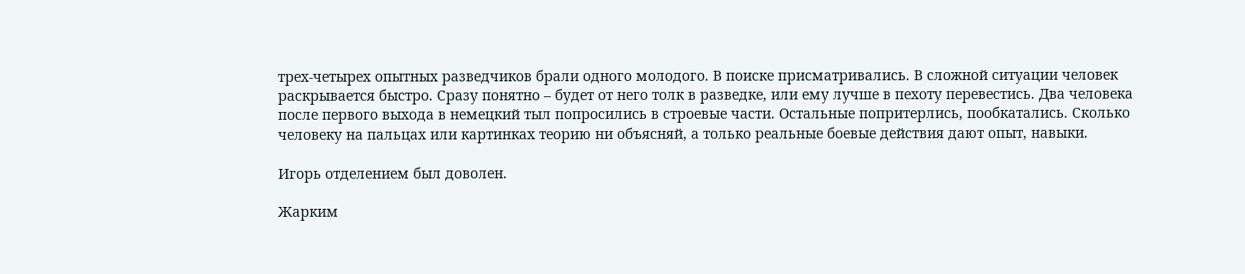трех-четырех опытных разведчиков брали одного молодого. В поиске присматривались. В сложной ситуации человек раскрывается быстро. Сразу понятно – будет от него толк в разведке, или ему лучше в пехоту перевестись. Два человека после первого выхода в немецкий тыл попросились в строевые части. Остальные попритерлись, пообкатались. Сколько человеку на пальцах или картинках теорию ни объясняй, а только реальные боевые действия дают опыт, навыки.

Игорь отделением был доволен.

Жарким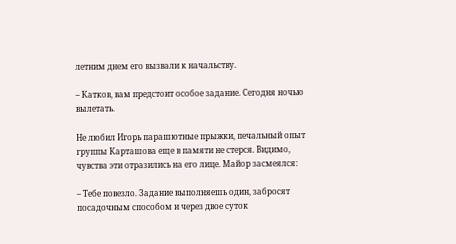летним днем его вызвали к начальству.

– Катков, вам предстоит особое задание. Сегодня ночью вылетать.

Не любил Игорь парашютные прыжки, печальный опыт группы Карташова еще в памяти не стерся. Видимо, чувства эти отразились на его лице. Майор засмеялся:

– Тебе повезло. Задание выполняешь один, забросят посадочным способом и через двое суток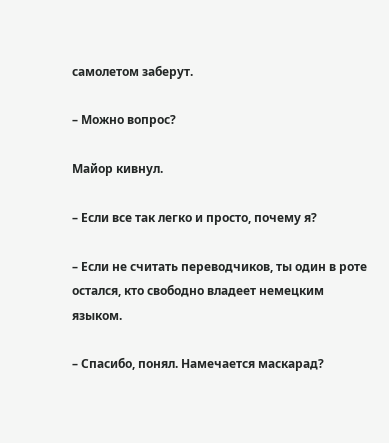самолетом заберут.

– Можно вопрос?

Майор кивнул.

– Если все так легко и просто, почему я?

– Если не считать переводчиков, ты один в роте остался, кто свободно владеет немецким языком.

– Спасибо, понял. Намечается маскарад?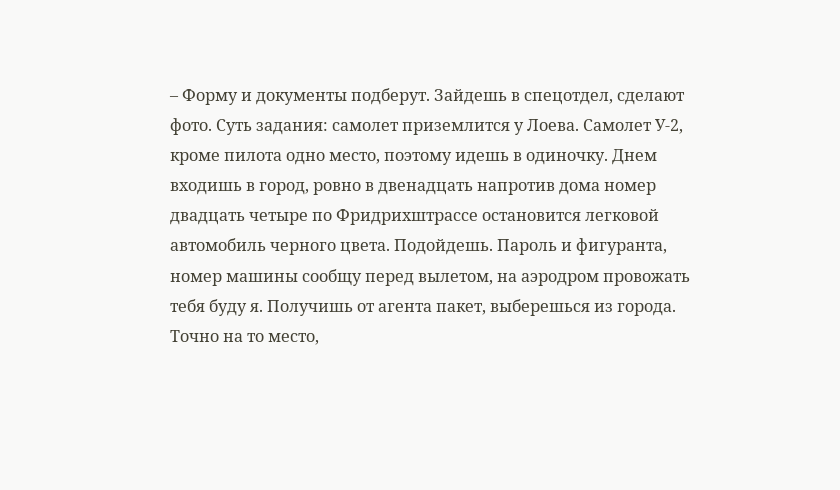– Форму и документы подберут. Зайдешь в спецотдел, сделают фото. Суть задания: самолет приземлится у Лоева. Самолет У-2, кроме пилота одно место, поэтому идешь в одиночку. Днем входишь в город, ровно в двенадцать напротив дома номер двадцать четыре по Фридрихштрассе остановится легковой автомобиль черного цвета. Подойдешь. Пароль и фигуранта, номер машины сообщу перед вылетом, на аэродром провожать тебя буду я. Получишь от агента пакет, выберешься из города. Точно на то место,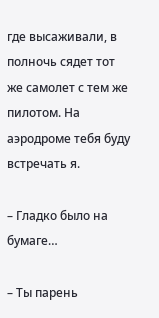где высаживали, в полночь сядет тот же самолет с тем же пилотом. На аэродроме тебя буду встречать я.

– Гладко было на бумаге…

– Ты парень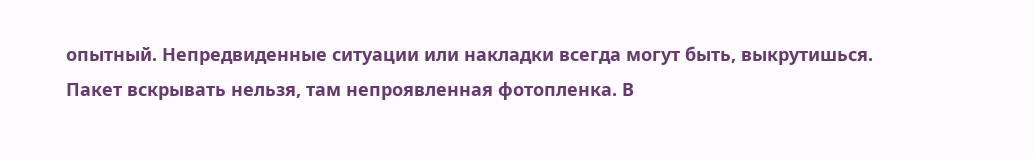опытный. Непредвиденные ситуации или накладки всегда могут быть, выкрутишься. Пакет вскрывать нельзя, там непроявленная фотопленка. В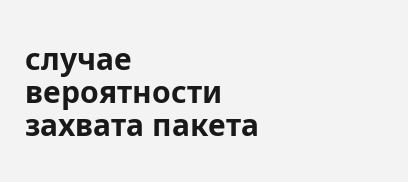случае вероятности захвата пакета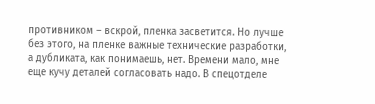противником – вскрой, пленка засветится. Но лучше без этого, на пленке важные технические разработки, а дубликата, как понимаешь, нет. Времени мало, мне еще кучу деталей согласовать надо. В спецотделе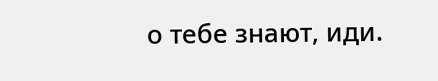о тебе знают, иди.